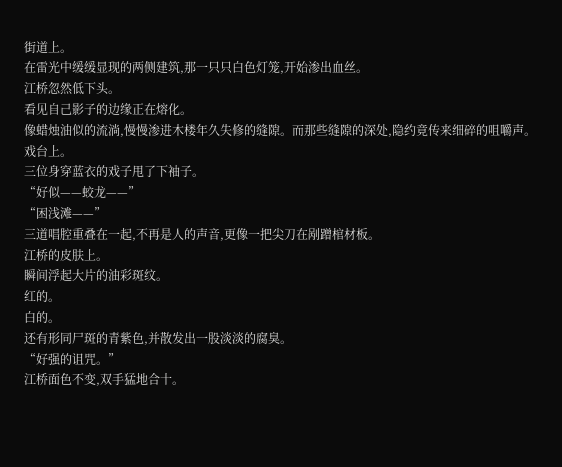街道上。
在雷光中缓缓显现的两侧建筑,那一只只白色灯笼,开始渗出血丝。
江桥忽然低下头。
看见自己影子的边缘正在熔化。
像蜡烛油似的流淌,慢慢渗进木楼年久失修的缝隙。而那些缝隙的深处,隐约竟传来细碎的咀嚼声。
戏台上。
三位身穿蓝衣的戏子甩了下袖子。
“好似——蛟龙——”
“困浅滩——”
三道唱腔重叠在一起,不再是人的声音,更像一把尖刀在剐蹭棺材板。
江桥的皮肤上。
瞬间浮起大片的油彩斑纹。
红的。
白的。
还有形同尸斑的青紫色,并散发出一股淡淡的腐臭。
“好强的诅咒。”
江桥面色不变,双手猛地合十。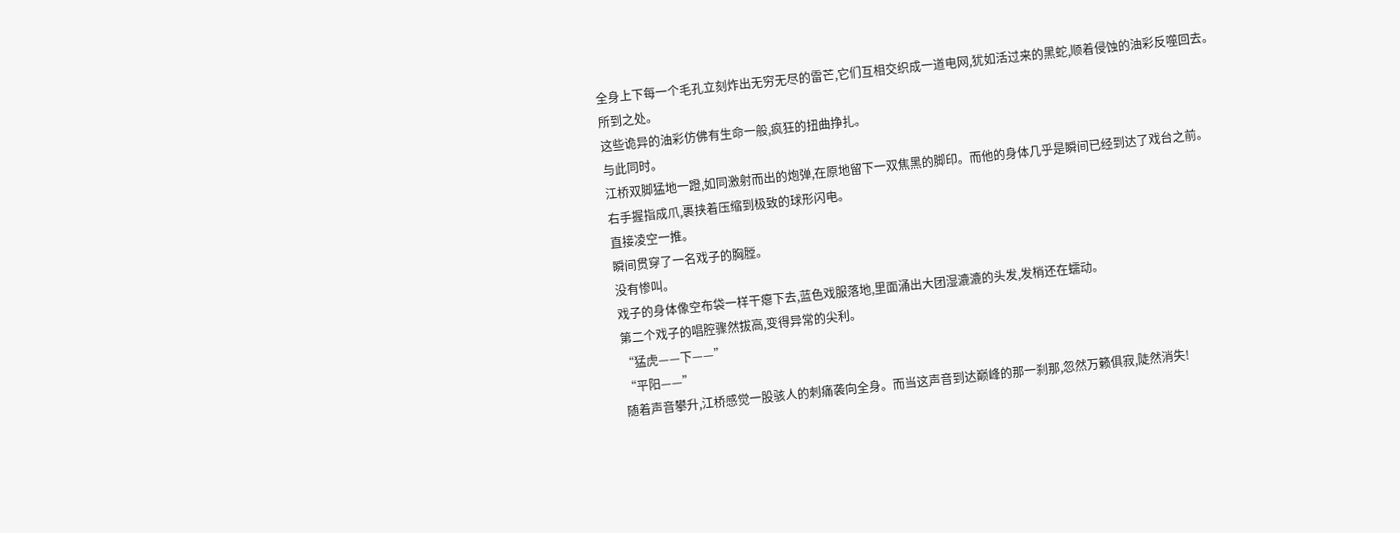全身上下每一个毛孔立刻炸出无穷无尽的雷芒,它们互相交织成一道电网,犹如活过来的黑蛇,顺着侵蚀的油彩反噬回去。
所到之处。
这些诡异的油彩仿佛有生命一般,疯狂的扭曲挣扎。
与此同时。
江桥双脚猛地一蹬,如同激射而出的炮弹,在原地留下一双焦黑的脚印。而他的身体几乎是瞬间已经到达了戏台之前。
右手握指成爪,裹挟着压缩到极致的球形闪电。
直接凌空一推。
瞬间贯穿了一名戏子的胸膛。
没有惨叫。
戏子的身体像空布袋一样干瘪下去,蓝色戏服落地,里面涌出大团湿漉漉的头发,发梢还在蠕动。
第二个戏子的唱腔骤然拔高,变得异常的尖利。
“猛虎——下——”
“平阳——”
随着声音攀升,江桥感觉一股骇人的刺痛袭向全身。而当这声音到达巅峰的那一刹那,忽然万籁俱寂,陡然消失!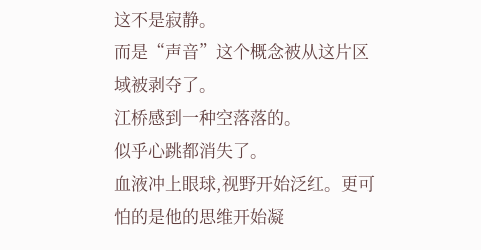这不是寂静。
而是“声音”这个概念被从这片区域被剥夺了。
江桥感到一种空落落的。
似乎心跳都消失了。
血液冲上眼球,视野开始泛红。更可怕的是他的思维开始凝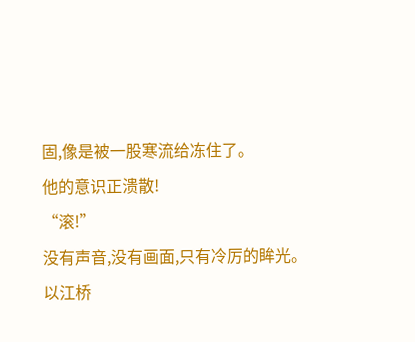固,像是被一股寒流给冻住了。
他的意识正溃散!
“滚!”
没有声音,没有画面,只有冷厉的眸光。
以江桥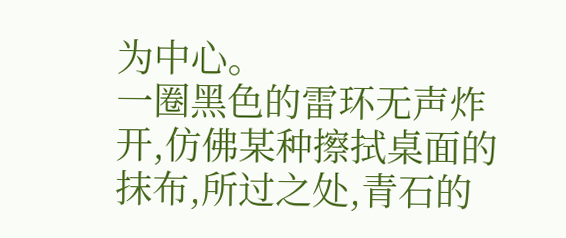为中心。
一圈黑色的雷环无声炸开,仿佛某种擦拭桌面的抹布,所过之处,青石的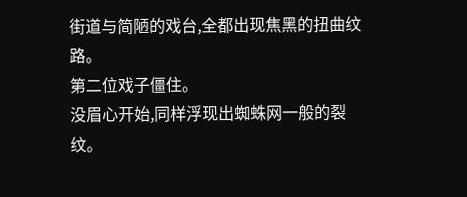街道与简陋的戏台,全都出现焦黑的扭曲纹路。
第二位戏子僵住。
没眉心开始,同样浮现出蜘蛛网一般的裂纹。